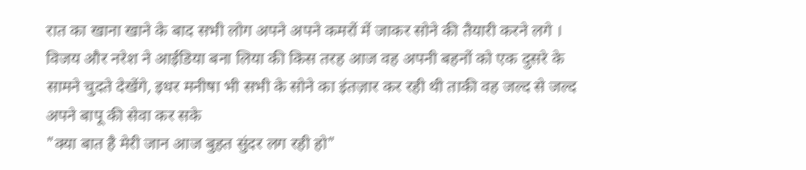रात का खाना खाने के बाद सभी लोग अपने अपने कमरों में जाकर सोने की तैयारी करने लगे । विजय और नरेश ने आईडिया बना लिया की किस तरह आज वह अपनी बहनों को एक दुसरे के सामने चुदते देखेंगे, इधर मनीषा भी सभी के सोने का इंतज़ार कर रही थी ताकी वह जल्द से जल्द अपने बापू की सेवा कर सके
"क्या बात है मेरी जान आज बुहत सुंदर लग रही हो"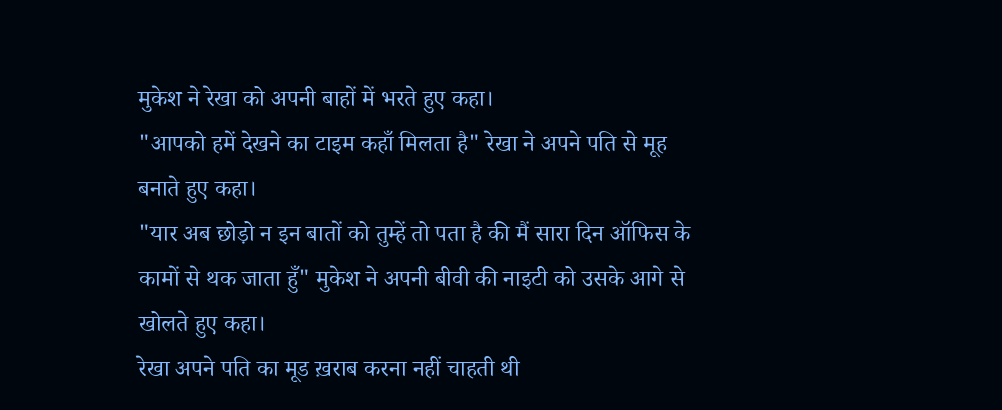मुकेश ने रेखा को अपनी बाहों में भरते हुए कहा।
"आपको हमें देखने का टाइम कहाँ मिलता है" रेखा ने अपने पति से मूह बनाते हुए कहा।
"यार अब छोड़ो न इन बातों को तुम्हें तो पता है की मैं सारा दिन ऑफिस के कामों से थक जाता हुँ" मुकेश ने अपनी बीवी की नाइटी को उसके आगे से खोलते हुए कहा।
रेखा अपने पति का मूड ख़राब करना नहीं चाहती थी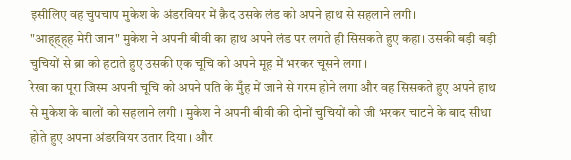इसीलिए वह चुपचाप मुकेश के अंडरवियर में क़ैद उसके लंड को अपने हाथ से सहलाने लगी।
"आह्ह्ह्ह मेरी जान" मुकेश ने अपनी बीवी का हाथ अपने लंड पर लगते ही सिसकते हुए कहा। उसकी बड़ी बड़ी चुचियों से ब्रा को हटाते हुए उसकी एक चूचि को अपने मूह में भरकर चूसने लगा ।
रेखा का पूरा जिस्म अपनी चूचि को अपने पति के मुँह में जाने से गरम होने लगा और वह सिसकते हुए अपने हाथ से मुकेश के बालों को सहलाने लगी । मुकेश ने अपनी बीवी की दोनों चुचियों को जी भरकर चाटने के बाद सीधा होते हुए अपना अंडरवियर उतार दिया । और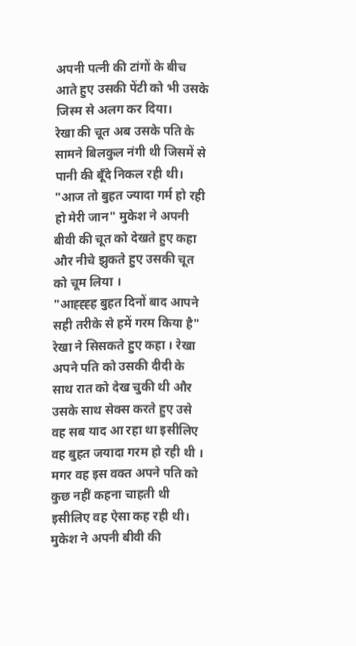अपनी पत्नी की टांगों के बीच आते हुए उसकी पेंटी को भी उसके जिस्म से अलग कर दिया।
रेखा की चूत अब उसके पति के सामने बिलकुल नंगी थी जिसमें से पानी की बूँदे निकल रही थी।
"आज तो बुहत ज्यादा गर्म हो रही हो मेरी जान" मुकेश ने अपनी बीवी की चूत को देखते हुए कहा और नीचे झुकते हुए उसकी चूत को चूम लिया ।
"आह्ह्ह्ह बुहत दिनों बाद आपने सही तरीके से हमें गरम किया है" रेखा ने सिसकते हुए कहा । रेखा अपने पति को उसकी दीदी के साथ रात को देख चुकी थी और उसके साथ सेक्स करते हुए उसे वह सब याद आ रहा था इसीलिए वह बुहत जयादा गरम हो रही थी । मगर वह इस वक्त अपने पति को कुछ नहीं कहना चाहती थी इसीलिए वह ऐसा कह रही थी।
मुकेश ने अपनी बीवी की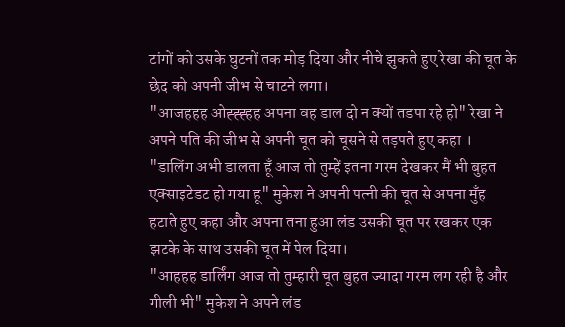टांगों को उसके घुटनों तक मोड़ दिया और नीचे झुकते हुए रेखा की चूत के छेद को अपनी जीभ से चाटने लगा।
"आजहहह ओह्ह्ह्हह अपना वह डाल दो न क्यों तडपा रहे हो" रेखा ने अपने पति की जीभ से अपनी चूत को चूसने से तड़पते हुए कहा ।
"डालिंग अभी डालता हूँ आज तो तुम्हें इतना गरम देखकर मैं भी बुहत एक्साइटेडट हो गया हू" मुकेश ने अपनी पत्नी की चूत से अपना मुँह हटाते हुए कहा और अपना तना हुआ लंड उसकी चूत पर रखकर एक झटके के साथ उसकी चूत में पेल दिया।
"आहहह डार्लिंग आज तो तुम्हारी चूत बुहत ज्यादा गरम लग रही है और गीली भी" मुकेश ने अपने लंड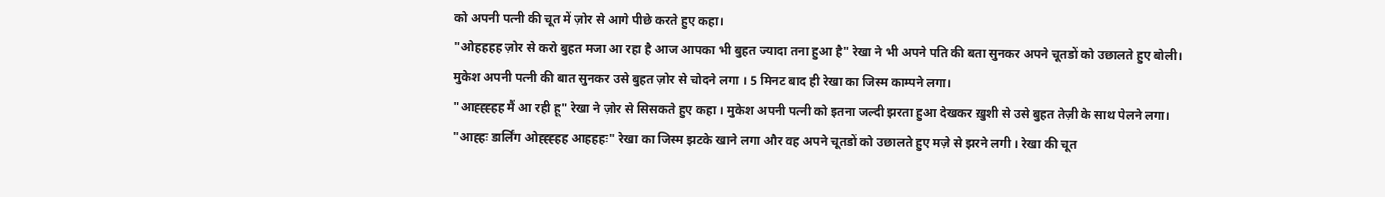को अपनी पत्नी की चूत में ज़ोर से आगे पीछे करते हुए कहा।
"ओहहहह ज़ोर से करो बुहत मजा आ रहा है आज आपका भी बुहत ज्यादा तना हुआ है" रेखा ने भी अपने पति की बता सुनकर अपने चूतडों को उछालते हुए बोली।
मुकेश अपनी पत्नी की बात सुनकर उसे बुहत ज़ोर से चोदने लगा । 5 मिनट बाद ही रेखा का जिस्म काम्पने लगा।
"आह्ह्ह्हह मैं आ रही हू" रेखा ने ज़ोर से सिसकते हुए कहा । मुकेश अपनी पत्नी को इतना जल्दी झरता हुआ देखकर ख़ुशी से उसे बुहत तेज़ी के साथ पेलने लगा।
"आह्हः डार्लिंग ओह्ह्ह्हह आहहहः" रेखा का जिस्म झटके खाने लगा और वह अपने चूतडों को उछालते हुए मज़े से झरने लगी । रेखा की चूत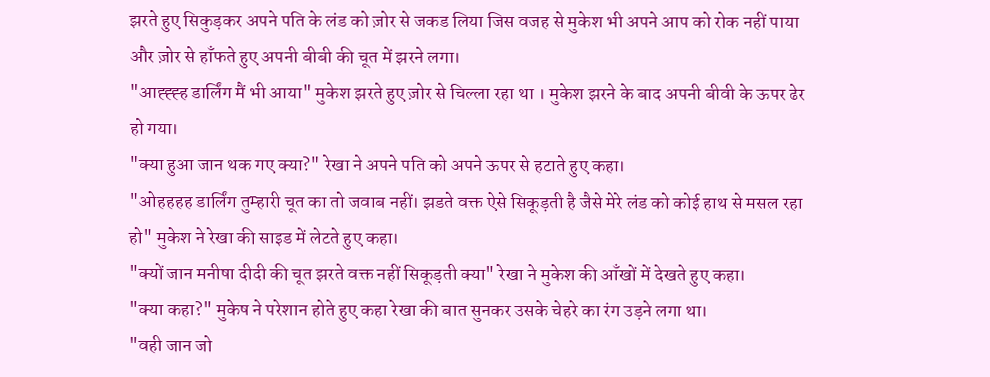झरते हुए सिकुड़कर अपने पति के लंड को ज़ोर से जकड लिया जिस वजह से मुकेश भी अपने आप को रोक नहीं पाया और ज़ोर से हाँफते हुए अपनी बीबी की चूत में झरने लगा।
"आह्ह्ह्ह डार्लिंग मैं भी आया" मुकेश झरते हुए ज़ोर से चिल्ला रहा था । मुकेश झरने के बाद अपनी बीवी के ऊपर ढेर हो गया।
"क्या हुआ जान थक गए क्या?" रेखा ने अपने पति को अपने ऊपर से हटाते हुए कहा।
"ओहहहह डार्लिंग तुम्हारी चूत का तो जवाब नहीं। झडते वक्त ऐसे सिकूड़ती है जैसे मेरे लंड को कोई हाथ से मसल रहा हो" मुकेश ने रेखा की साइड में लेटते हुए कहा।
"क्यों जान मनीषा दीदी की चूत झरते वक्त नहीं सिकूड़ती क्या" रेखा ने मुकेश की आँखों में देखते हुए कहा।
"क्या कहा?" मुकेष ने परेशान होते हुए कहा रेखा की बात सुनकर उसके चेहरे का रंग उड़ने लगा था।
"वही जान जो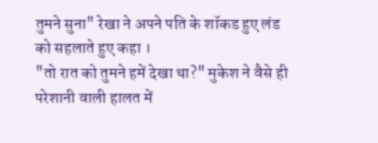तुमने सुना" रेखा ने अपने पति के शॉकड हुए लंड को सहलाते हुए कहा ।
"तो रात को तुमने हमें देखा था?" मुकेश ने वैसे ही परेशानी वाली हालत में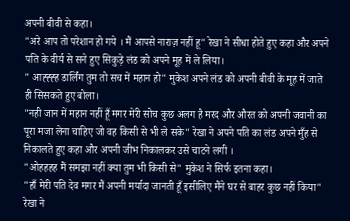अपनी बीवी से कहा।
"अरे आप तो परेशान हो गये । मैं आपसे नाराज़ नहीं हू" रेखा ने सीधा होते हुए कहा और अपने पति के वीर्य से सने हुए सिकुड़े लंड को अपने मूह में ले लिया।
" आह्ह्ह्ह डार्लिंग तुम तो सच में महान हो" मुकेश अपने लंड को अपनी बीवी के मूह में जाते ही सिसकते हुए बोला।
"नही जान में महान नहीं हूँ मगर मेरी सोच कुछ अलग है मरद और औरत को अपनी जवानी का पूरा मजा लेना चाहिए जो वह किसी से भी ले सके" रेखा ने अपने पति का लंड अपने मुँह से निकालते हुए कहा और अपनी जीभ निकालकर उसे चाटने लगी ।
"ओहहहह मैं समझा नहीं क्या तुम भी किसी से" मुकेश ने सिर्फ इतना कहा।
"हाँ मेरी पति देव मगर मैं अपनी मर्यादा जानती हूँ इसीलिए मैंने घर से बाहर कुछ नहीं किया" रेखा ने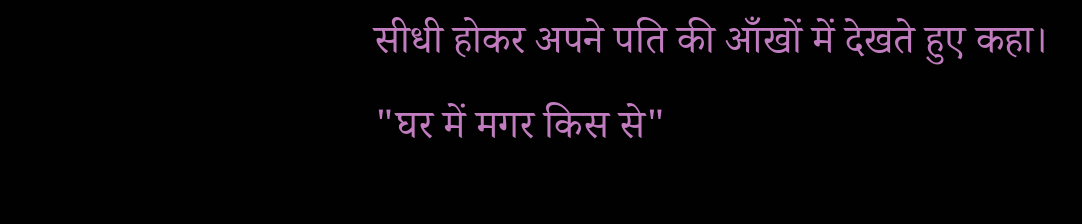सीधी होकर अपने पति की आँखों में देखते हुए कहा।
"घर में मगर किस से"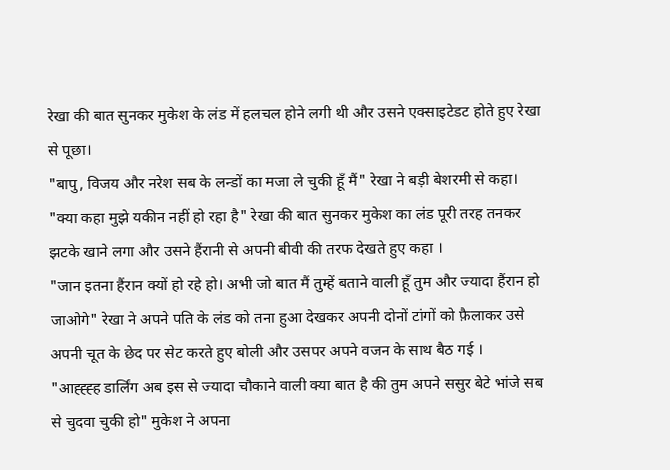रेखा की बात सुनकर मुकेश के लंड में हलचल होने लगी थी और उसने एक्साइटेडट होते हुए रेखा से पूछा।
"बापु, विजय और नरेश सब के लन्डों का मजा ले चुकी हूँ मैं" रेखा ने बड़ी बेशरमी से कहा।
"क्या कहा मुझे यकीन नहीं हो रहा है" रेखा की बात सुनकर मुकेश का लंड पूरी तरह तनकर झटके खाने लगा और उसने हैंरानी से अपनी बीवी की तरफ देखते हुए कहा ।
"जान इतना हैंरान क्यों हो रहे हो। अभी जो बात मैं तुम्हें बताने वाली हूँ तुम और ज्यादा हैंरान हो जाओगे" रेखा ने अपने पति के लंड को तना हुआ देखकर अपनी दोनों टांगों को फ़ैलाकर उसे अपनी चूत के छेद पर सेट करते हुए बोली और उसपर अपने वजन के साथ बैठ गई ।
"आह्ह्ह्ह डार्लिंग अब इस से ज्यादा चौकाने वाली क्या बात है की तुम अपने ससुर बेटे भांजे सब से चुदवा चुकी हो" मुकेश ने अपना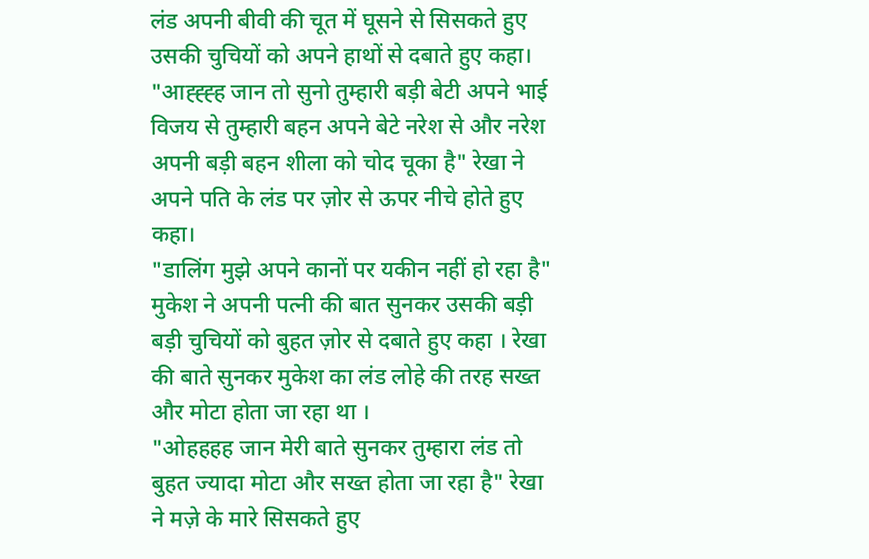लंड अपनी बीवी की चूत में घूसने से सिसकते हुए उसकी चुचियों को अपने हाथों से दबाते हुए कहा।
"आह्ह्ह्ह जान तो सुनो तुम्हारी बड़ी बेटी अपने भाई विजय से तुम्हारी बहन अपने बेटे नरेश से और नरेश अपनी बड़ी बहन शीला को चोद चूका है" रेखा ने अपने पति के लंड पर ज़ोर से ऊपर नीचे होते हुए कहा।
"डालिंग मुझे अपने कानों पर यकीन नहीं हो रहा है" मुकेश ने अपनी पत्नी की बात सुनकर उसकी बड़ी बड़ी चुचियों को बुहत ज़ोर से दबाते हुए कहा । रेखा की बाते सुनकर मुकेश का लंड लोहे की तरह सख्त और मोटा होता जा रहा था ।
"ओहहहह जान मेरी बाते सुनकर तुम्हारा लंड तो बुहत ज्यादा मोटा और सख्त होता जा रहा है" रेखा ने मज़े के मारे सिसकते हुए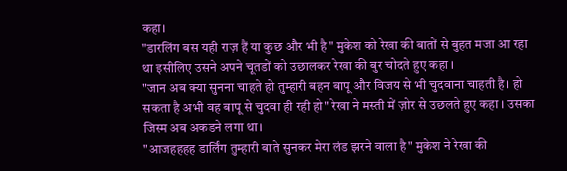कहा।
"डारलिंग बस यही राज़ हैं या कुछ और भी है" मुकेश को रेखा की बातों से बुहत मजा आ रहा था इसीलिए उसने अपने चूतडों को उछालकर रेखा की बुर चोदते हुए कहा ।
"जान अब क्या सुनना चाहते हो तुम्हारी बहन बापू और विजय से भी चुदवाना चाहती है। हो सकता है अभी वह बापू से चुदवा ही रही हो" रेखा ने मस्ती में ज़ोर से उछलते हुए कहा । उसका जिस्म अब अकडने लगा था।
"आजहहहह डार्लिंग तुम्हारी बाते सुनकर मेरा लंड झरने वाला है" मुकेश ने रेखा की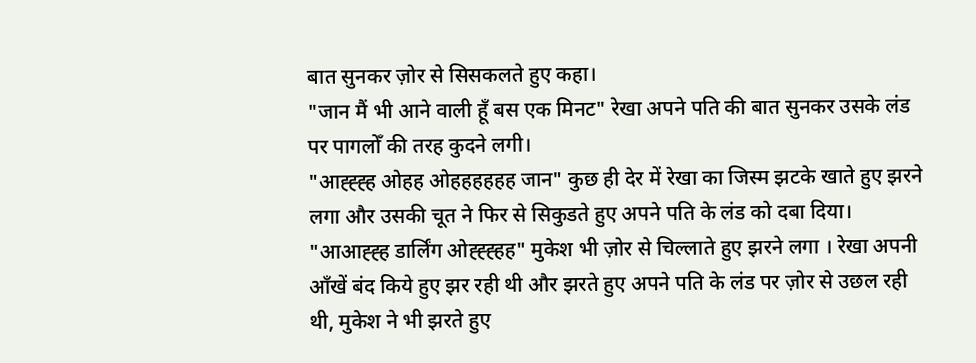बात सुनकर ज़ोर से सिसकलते हुए कहा।
"जान मैं भी आने वाली हूँ बस एक मिनट" रेखा अपने पति की बात सुनकर उसके लंड पर पागलोँ की तरह कुदने लगी।
"आह्ह्ह्ह ओहह ओहहहहहह जान" कुछ ही देर में रेखा का जिस्म झटके खाते हुए झरने लगा और उसकी चूत ने फिर से सिकुडते हुए अपने पति के लंड को दबा दिया।
"आआह्ह्ह डार्लिंग ओह्ह्ह्हह" मुकेश भी ज़ोर से चिल्लाते हुए झरने लगा । रेखा अपनी आँखें बंद किये हुए झर रही थी और झरते हुए अपने पति के लंड पर ज़ोर से उछल रही थी, मुकेश ने भी झरते हुए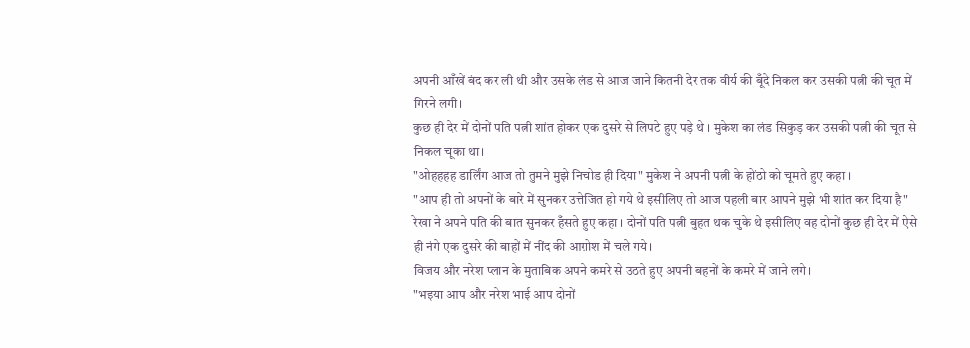अपनी आँखें बंद कर ली थी और उसके लंड से आज जाने कितनी देर तक वीर्य की बूँदे निकल कर उसकी पत्नी की चूत में गिरने लगी।
कुछ ही देर में दोनों पति पत्नी शांत होकर एक दुसरे से लिपटे हुए पड़े थे । मुकेश का लंड सिकुड़ कर उसकी पत्नी की चूत से निकल चूका था।
"ओहहहह डार्लिंग आज तो तुमने मुझे निचोड ही दिया" मुकेश ने अपनी पत्नी के होंठो को चूमते हुए कहा ।
"आप ही तो अपनों के बारे में सुनकर उत्तेजित हो गये थे इसीलिए तो आज पहली बार आपने मुझे भी शांत कर दिया है" रेखा ने अपने पति की बात सुनकर हँसते हुए कहा । दोनों पति पत्नी बुहत थक चुके थे इसीलिए वह दोनों कुछ ही देर में ऐसे ही नंगे एक दुसरे की बाहों में नींद की आग़ोश में चले गये।
विजय और नरेश प्लान के मुताबिक अपने कमरे से उठते हुए अपनी बहनों के कमरे में जाने लगे।
"भइया आप और नरेश भाई आप दोनों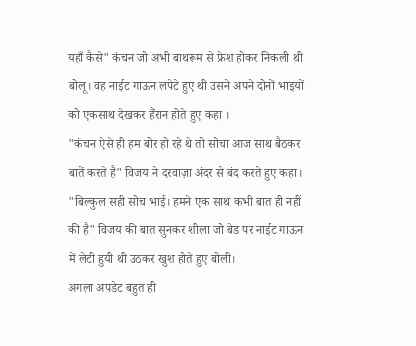यहाँ कैसे" कंचन जो अभी बाथरूम से फ्रेश होकर निकली थी बोलू। वह नाईट गाऊन लपेटे हुए थी उसने अपने दोनों भाइयों को एकसाथ देखकर हैंरान होते हुए कहा ।
"कंचन ऐसे ही हम बोर हो रहे थे तो सोचा आज साथ बैठकर बातें करते है" विजय ने दरवाज़ा अंदर से बंद करते हुए कहा।
"बिल्कुल सही सोच भाई। हमने एक साथ कभी बात ही नहीं की है" विजय की बात सुनकर शीला जो बेड पर नाईट गाऊन में लेटी हुयी थी उठकर खुश होते हुए बोली।
अगला अपडेट बहुत ही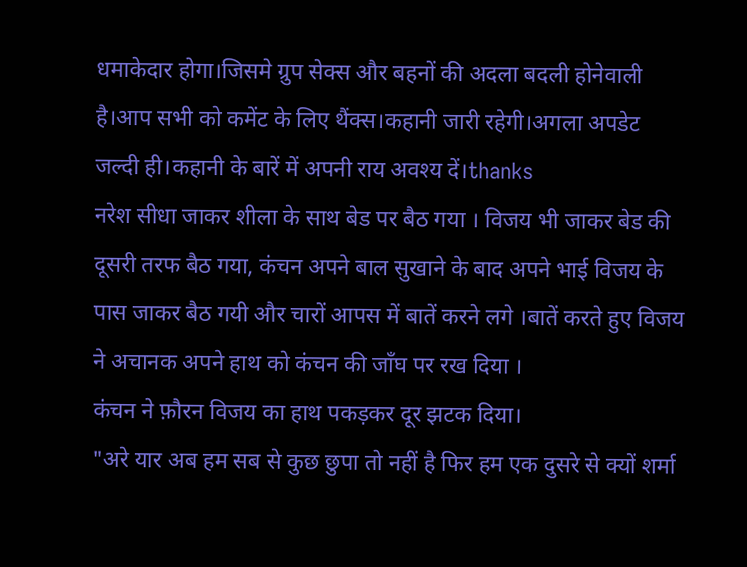धमाकेदार होगा।जिसमे ग्रुप सेक्स और बहनों की अदला बदली होनेवाली है।आप सभी को कमेंट के लिए थैंक्स।कहानी जारी रहेगी।अगला अपडेट जल्दी ही।कहानी के बारें में अपनी राय अवश्य दें।thanks
नरेश सीधा जाकर शीला के साथ बेड पर बैठ गया । विजय भी जाकर बेड की दूसरी तरफ बैठ गया, कंचन अपने बाल सुखाने के बाद अपने भाई विजय के पास जाकर बैठ गयी और चारों आपस में बातें करने लगे ।बातें करते हुए विजय ने अचानक अपने हाथ को कंचन की जाँघ पर रख दिया ।
कंचन ने फ़ौरन विजय का हाथ पकड़कर दूर झटक दिया।
"अरे यार अब हम सब से कुछ छुपा तो नहीं है फिर हम एक दुसरे से क्यों शर्मा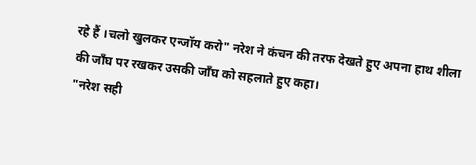रहे हैं ।चलो खुलकर एन्जॉय करो" नरेश ने कंचन की तरफ देखते हुए अपना हाथ शीला की जाँघ पर रखकर उसकी जाँघ को सहलाते हुए कहा।
"नरेश सही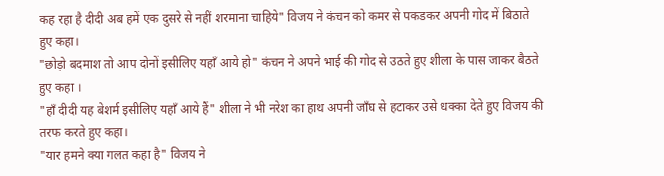कह रहा है दीदी अब हमें एक दुसरे से नहीं शरमाना चाहिये" विजय ने कंचन को कमर से पकडकर अपनी गोद में बिठाते हुए कहा।
"छोड़ो बदमाश तो आप दोनों इसीलिए यहाँ आये हो" कंचन ने अपने भाई की गोद से उठते हुए शीला के पास जाकर बैठते हुए कहा ।
"हाँ दीदी यह बेशर्म इसीलिए यहाँ आये हैं" शीला ने भी नरेश का हाथ अपनी जाँघ से हटाकर उसे धक्का देते हुए विजय की तरफ करते हुए कहा।
"यार हमने क्या गलत कहा है" विजय ने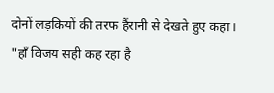दोनों लड़कियों की तरफ हैंरानी से देखते हुए कहा।
"हाँ विजय सही कह रहा है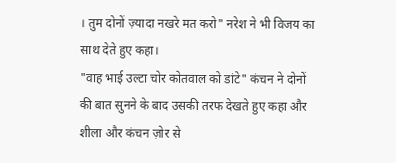। तुम दोनों ज़्यादा नखरे मत करो" नरेश ने भी विजय का साथ देते हुए कहा।
"वाह भाई उल्टा चोर कोतवाल को डांटे" कंचन ने दोनों की बात सुनने के बाद उसकी तरफ देखते हुए कहा और शीला और कंचन ज़ोर से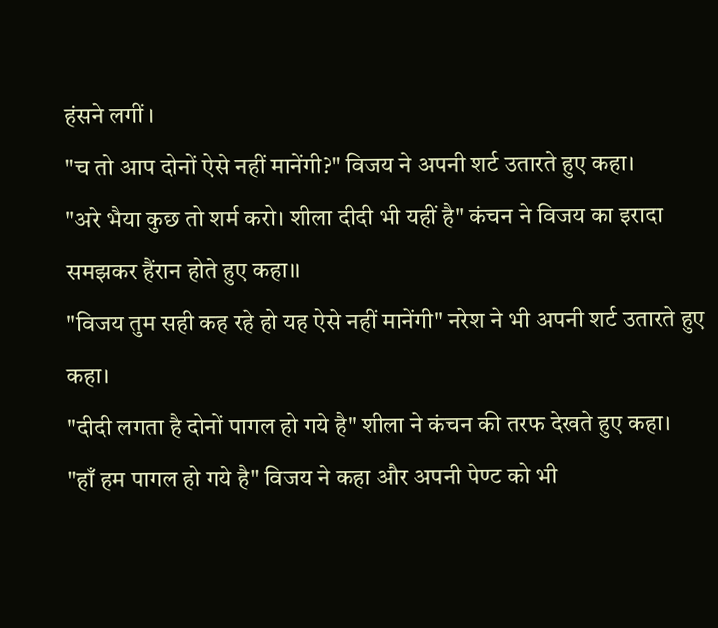हंसने लगीं ।
"च तो आप दोनों ऐसे नहीं मानेंगी?" विजय ने अपनी शर्ट उतारते हुए कहा।
"अरे भैया कुछ तो शर्म करो। शीला दीदी भी यहीं है" कंचन ने विजय का इरादा समझकर हैंरान होते हुए कहा।।
"विजय तुम सही कह रहे हो यह ऐसे नहीं मानेंगी" नरेश ने भी अपनी शर्ट उतारते हुए कहा।
"दीदी लगता है दोनों पागल हो गये है" शीला ने कंचन की तरफ देखते हुए कहा।
"हाँ हम पागल हो गये है" विजय ने कहा और अपनी पेण्ट को भी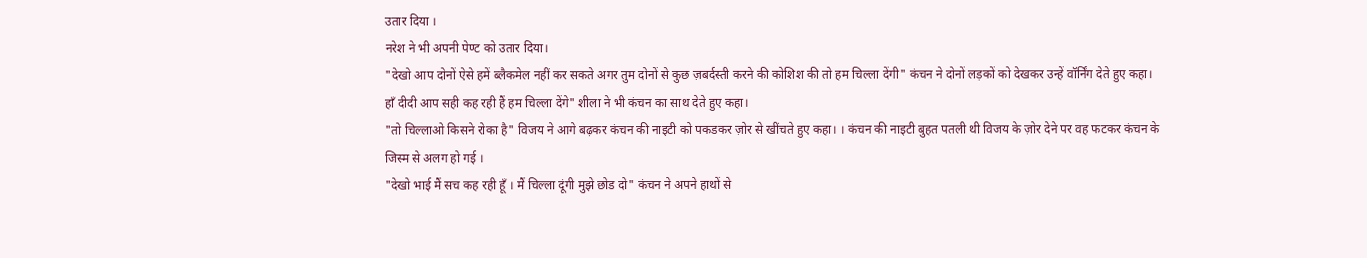उतार दिया ।
नरेश ने भी अपनी पेण्ट को उतार दिया।
"देखो आप दोनों ऐसे हमें ब्लैकमेल नहीं कर सकते अगर तुम दोनों से कुछ ज़बर्दस्ती करने की कोशिश की तो हम चिल्ला देंगी" कंचन ने दोनों लड़कों को देखकर उन्हें वॉर्निंग देते हुए कहा।
हाँ दीदी आप सही कह रही हैं हम चिल्ला देंगे" शीला ने भी कंचन का साथ देते हुए कहा।
"तो चिल्लाओ किसने रोका है" विजय ने आगे बढ़कर कंचन की नाइटी को पकडकर ज़ोर से खींचते हुए कहा। । कंचन की नाइटी बुहत पतली थी विजय के ज़ोर देने पर वह फटकर कंचन के जिस्म से अलग हो गई ।
"देखो भाई मैं सच कह रही हूँ । मैं चिल्ला दूंगी मुझे छोड दो" कंचन ने अपने हाथों से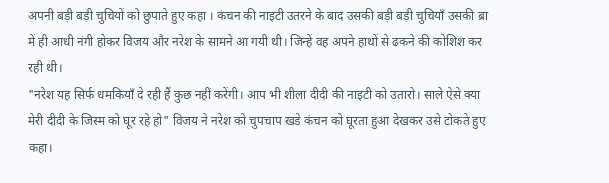अपनी बड़ी बड़ी चुचियों को छुपाते हुए कहा । कंचन की नाइटी उतरने के बाद उसकी बड़ी बड़ी चुचियाँ उसकी ब्रा में ही आधी नंगी होकर विजय और नरेश के सामने आ गयी थी। जिन्हें वह अपने हाथों से ढकने की कोशिश कर रही थी।
"नरेश यह सिर्फ धमकियाँ दे रही हैं कुछ नहीं करेंगी। आप भी शीला दीदी की नाइटी को उतारो। साले ऐसे क्या मेरी दीदी के जिस्म को घूर रहे हो" विजय ने नरेश को चुपचाप खडे कंचन को घूरता हुआ देखकर उसे टोकते हुए कहा।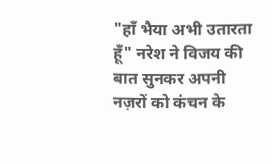"हाँ भैया अभी उतारता हूँ" नरेश ने विजय की बात सुनकर अपनी नज़रों को कंचन के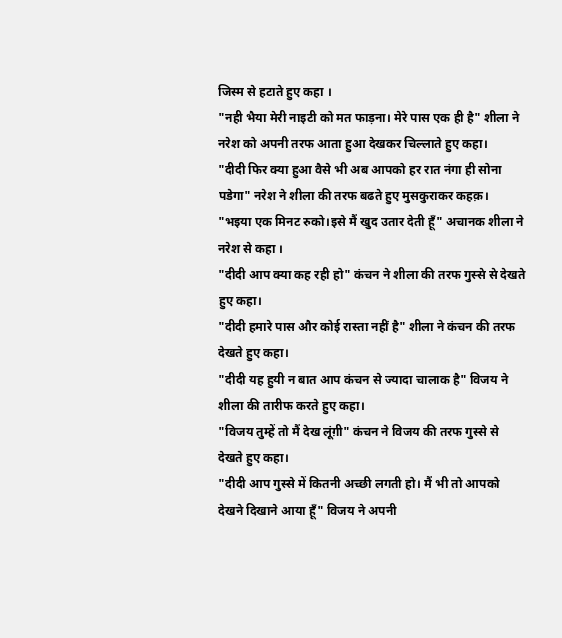जिस्म से हटाते हुए कहा ।
"नही भैया मेरी नाइटी को मत फाड़ना। मेरे पास एक ही है" शीला ने नरेश को अपनी तरफ आता हुआ देखकर चिल्लाते हुए कहा।
"दीदी फिर क्या हुआ वैसे भी अब आपको हर रात नंगा ही सोना पडेगा" नरेश ने शीला की तरफ बढते हुए मुसकुराकर कहक़।
"भइया एक मिनट रुको।इसे मैं खुद उतार देती हूँ" अचानक शीला ने नरेश से कहा ।
"दीदी आप क्या कह रही हो" कंचन ने शीला की तरफ गुस्से से देखते हुए कहा।
"दीदी हमारे पास और कोई रास्ता नहीं है" शीला ने कंचन की तरफ देखते हुए कहा।
"दीदी यह हुयी न बात आप कंचन से ज्यादा चालाक है" विजय ने शीला की तारीफ करते हुए कहा।
"विजय तुम्हें तो मैं देख लूंग़ी" कंचन ने विजय की तरफ गुस्से से देखते हुए कहा।
"दीदी आप गुस्से में कितनी अच्छी लगती हो। मैं भी तो आपको देखने दिखाने आया हूँ" विजय ने अपनी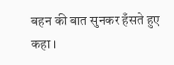बहन की बात सुनकर हँसते हुए कहा ।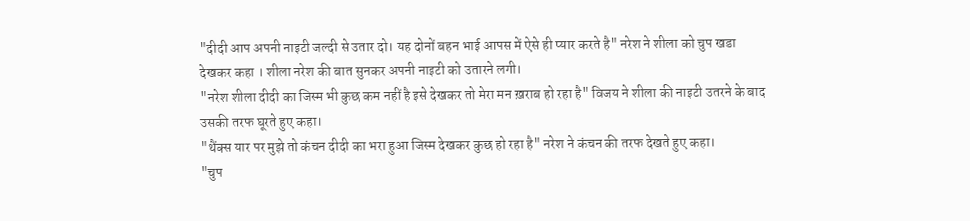"दीदी आप अपनी नाइटी जल्दी से उतार दो। यह दोनों बहन भाई आपस में ऐसे ही प्यार करते है" नरेश ने शीला को चुप खडा देखकर कहा । शीला नरेश की बात सुनकर अपनी नाइटी को उतारने लगी।
"नरेश शीला दीदी का जिस्म भी कुछ कम नहीं है इसे देखकर तो मेरा मन ख़राब हो रहा है" विजय ने शीला की नाइटी उतरने के बाद उसकी तरफ घूरते हुए कहा।
"थैंक्स यार पर मुझे तो कंचन दीदी का भरा हुआ जिस्म देखकर कुछ हो रहा है" नरेश ने कंचन की तरफ देखते हुए कहा।
"चुप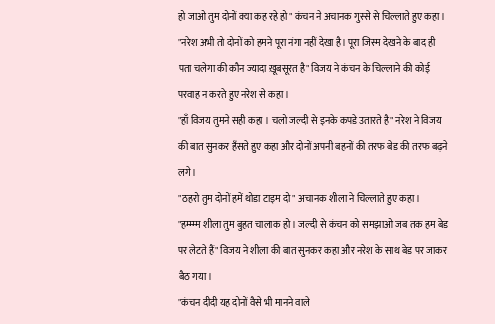हो जाओ तुम दोनों क्या कह रहे हो" कंचन ने अचानक गुस्से से चिल्लाते हुए कहा।
"नरेश अभी तो दोनों को हमने पूरा नंगा नहीं देखा है। पूरा जिस्म देखने के बाद ही पता चलेगा की कौन ज्यादा ख़ूबसूरत है" विजय ने कंचन के चिल्लाने की कोई परवाह न करते हुए नरेश से कहा ।
"हाँ विजय तुमने सही कहा । चलो जल्दी से इनके कपडे उतारते है" नरेश ने विजय की बात सुनकर हँसते हुए कहा और दोनों अपनी बहनों की तरफ बेड की तरफ बढ़ने लगे।
"ठहरो तुम दोनों हमें थोडा टाइम दो" अचानक शीला ने चिल्लाते हुए कहा।
"हम्म्म्म शीला तुम बुहत चालाक हो । जल्दी से कंचन को समझाओ जब तक हम बेड पर लेटते हैं" विजय ने शीला की बात सुनकर कहा और नरेश के साथ बेड पर जाकर बैठ गया।
"कंचन दीदी यह दोनों वैसे भी मानने वाले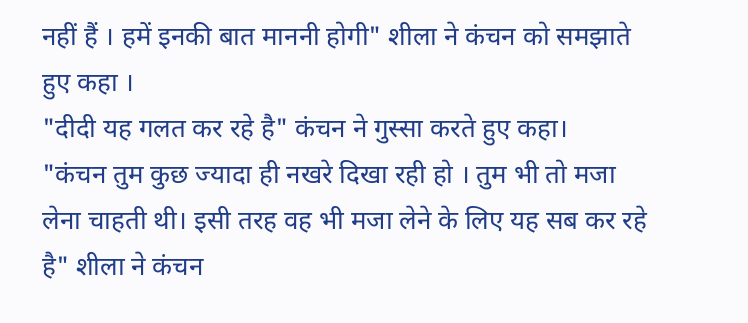नहीं हैं । हमें इनकी बात माननी होगी" शीला ने कंचन को समझाते हुए कहा ।
"दीदी यह गलत कर रहे है" कंचन ने गुस्सा करते हुए कहा।
"कंचन तुम कुछ ज्यादा ही नखरे दिखा रही हो । तुम भी तो मजा लेना चाहती थी। इसी तरह वह भी मजा लेने के लिए यह सब कर रहे है" शीला ने कंचन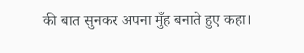की बात सुनकर अपना मुँह बनाते हुए कहा।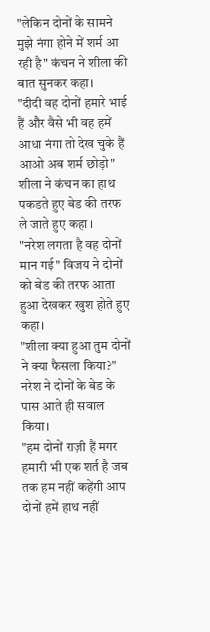"लेकिन दोनों के सामने मुझे नंगा होने में शर्म आ रही है" कंचन ने शीला की बात सुनकर कहा।
"दीदी वह दोनों हमारे भाई हैं और वैसे भी वह हमें आधा नंगा तो देख चुके हैं आओ अब शर्म छोड़ो" शीला ने कंचन का हाथ पकडते हुए बेड की तरफ ले जाते हुए कहा ।
"नरेश लगता है वह दोनों मान गई" विजय ने दोनों को बेड की तरफ आता हुआ देखकर खुश होते हुए कहा।
"शीला क्या हुआ तुम दोनों ने क्या फैसला किया?" नरेश ने दोनों के बेड के पास आते ही सवाल किया।
"हम दोनों राज़ी हैं मगर हमारी भी एक शर्त है जब तक हम नहीं कहेंगी आप दोनों हमें हाथ नहीं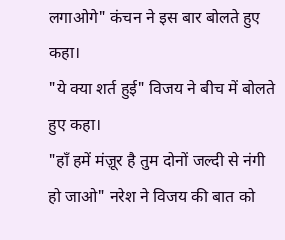लगाओगे" कंचन ने इस बार बोलते हुए कहा।
"ये क्या शर्त हुई" विजय ने बीच में बोलते हुए कहा।
"हाँ हमें मंज़ूर है तुम दोनों जल्दी से नंगी हो जाओ" नरेश ने विजय की बात को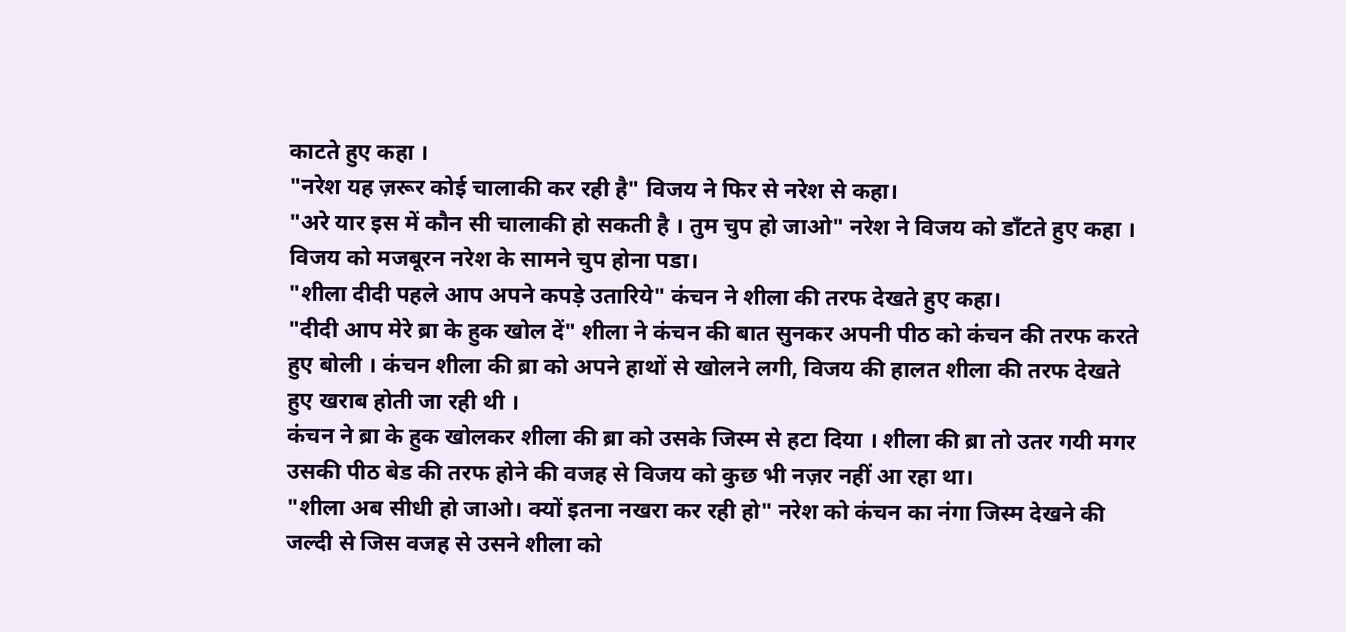काटते हुए कहा ।
"नरेश यह ज़रूर कोई चालाकी कर रही है" विजय ने फिर से नरेश से कहा।
"अरे यार इस में कौन सी चालाकी हो सकती है । तुम चुप हो जाओ" नरेश ने विजय को डाँटते हुए कहा । विजय को मजबूरन नरेश के सामने चुप होना पडा।
"शीला दीदी पहले आप अपने कपड़े उतारिये" कंचन ने शीला की तरफ देखते हुए कहा।
"दीदी आप मेरे ब्रा के हुक खोल दें" शीला ने कंचन की बात सुनकर अपनी पीठ को कंचन की तरफ करते हुए बोली । कंचन शीला की ब्रा को अपने हाथों से खोलने लगी, विजय की हालत शीला की तरफ देखते हुए खराब होती जा रही थी ।
कंचन ने ब्रा के हुक खोलकर शीला की ब्रा को उसके जिस्म से हटा दिया । शीला की ब्रा तो उतर गयी मगर उसकी पीठ बेड की तरफ होने की वजह से विजय को कुछ भी नज़र नहीं आ रहा था।
"शीला अब सीधी हो जाओ। क्यों इतना नखरा कर रही हो" नरेश को कंचन का नंगा जिस्म देखने की जल्दी से जिस वजह से उसने शीला को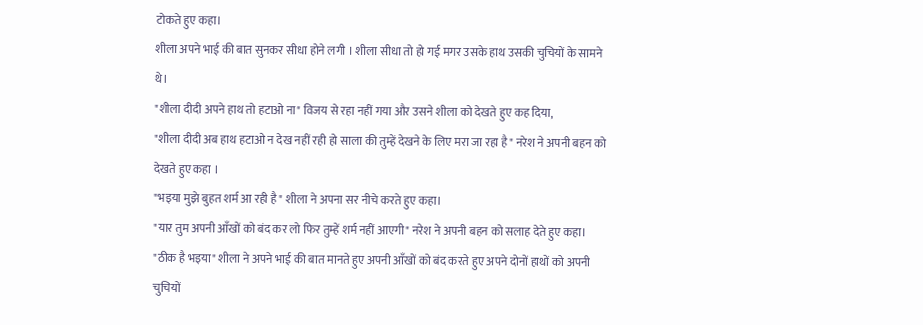टोकते हुए कहा।
शीला अपने भाई की बात सुनकर सीधा होने लगी । शीला सीधा तो हो गई मगर उसके हाथ उसकी चुचियों के सामने थे।
"शीला दीदी अपने हाथ तो हटाओ ना" विजय से रहा नहीं गया और उसने शीला को देखते हुए कह दिया,
"शीला दीदी अब हाथ हटाओ न देख नहीं रही हो साला की तुम्हें देखने के लिए मरा जा रहा है" नरेश ने अपनी बहन को देखते हुए कहा ।
"भइया मुझे बुहत शर्म आ रही है" शीला ने अपना सर नीचे करते हुए कहा।
"यार तुम अपनी आँखों को बंद कर लो फिर तुम्हें शर्म नहीं आएगी" नरेश ने अपनी बहन को सलाह देते हुए कहा।
"ठीक है भइया" शीला ने अपने भाई की बात मानते हुए अपनी आँखों को बंद करते हुए अपने दोनों हाथों को अपनी चुचियों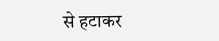से हटाकर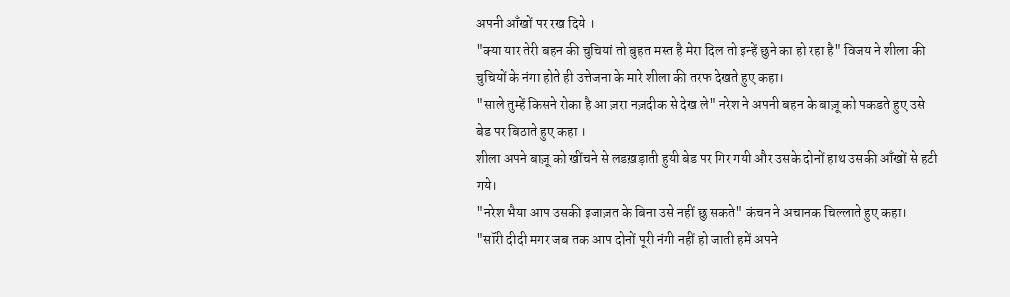अपनी आँखों पर रख दिये ।
"क्या यार तेरी बहन की चुचियां तो बुहत मस्त है मेरा दिल तो इन्हें छुने का हो रहा है" विजय ने शीला की चुचियों के नंगा होते ही उत्तेजना के मारे शीला की तरफ देखते हुए कहा।
"साले तुम्हें किसने रोका है आ ज़रा नज़दीक से देख ले" नरेश ने अपनी बहन के बाज़ू को पकडते हुए उसे बेड पर बिठाते हुए कहा ।
शीला अपने बाज़ू को खींचने से लडख़ड़ाती हुयी बेड पर गिर गयी और उसके दोनों हाथ उसकी आँखों से हटी गये।
"नरेश भैया आप उसकी इजाज़त के बिना उसे नहीं छु सकते" कंचन ने अचानक चिल्लाते हुए कहा।
"सॉरी दीदी मगर जब तक आप दोनों पूरी नंगी नहीं हो जाती हमें अपने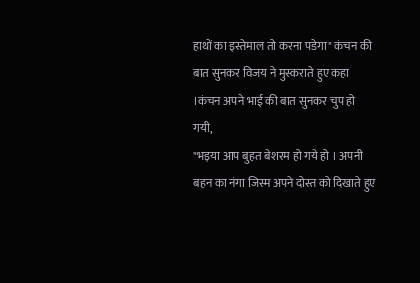हाथों का इस्तेमाल तो करना पडेगा" कंचन की बात सुनकर विजय ने मुस्कराते हुए कहा ।कंचन अपने भाई की बात सुनकर चुप हो गयी,
"भइया आप बुहत बेशरम हो गये हो । अपनी बहन का नंगा जिस्म अपने दोस्त को दिखाते हुए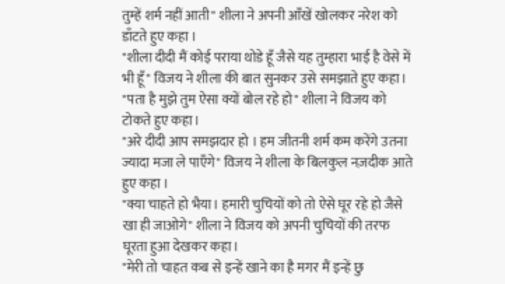तुम्हें शर्म नहीं आती" शीला ने अपनी आँखें खोलकर नरेश को डाँटते हुए कहा ।
"शीला दीदी मैं कोई पराया थोडे हूँ जैसे यह तुम्हारा भाई है वेसे में भी हूँ" विजय ने शीला की बात सुनकर उसे समझाते हुए कहा।
"पता है मुझे तुम ऐसा क्यों बोल रहे हो" शीला ने विजय को टोकते हुए कहा।
"अरे दीदी आप समझदार हो । हम जीतनी शर्म कम करेंगे उतना ज्यादा मजा ले पाएँगे" विजय ने शीला के बिलकुल नज़दीक आते हुए कहा ।
"क्या चाहते हो भैया। हमारी चुचियों को तो ऐसे घूर रहे हो जैसे खा ही जाओगे" शीला ने विजय को अपनी चुचियों की तरफ घूरता हुआ देखकर कहा।
"मेरी तो चाहत कब से इन्हें खाने का है मगर मैं इन्हें छु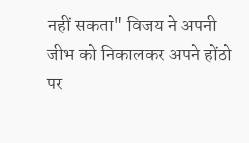नहीं सकता" विजय ने अपनी जीभ को निकालकर अपने होंठो पर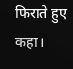फिराते हुए कहा।